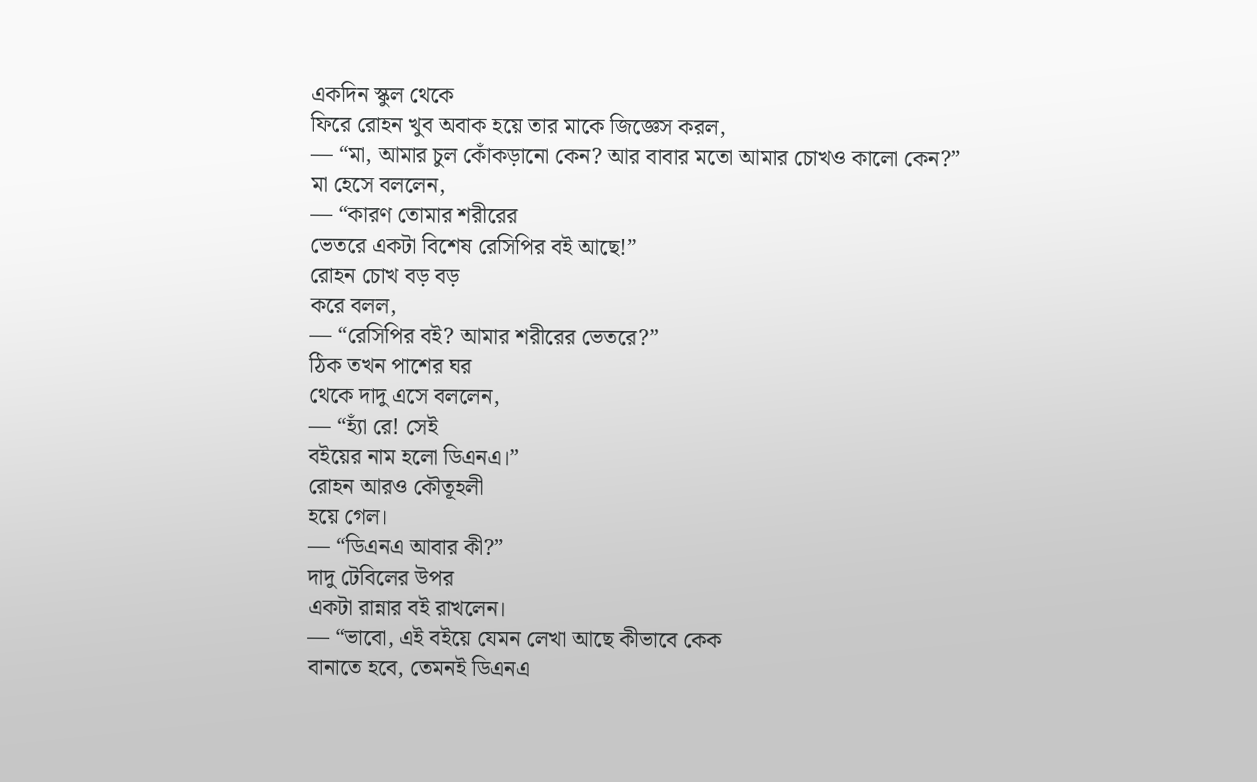একদিন স্কুল থেকে
ফিরে রোহন খুব অবাক হয়ে তার মাকে জিজ্ঞেস করল,
— “মা, আমার চুল কোঁকড়ানো কেন? আর বাবার মতো আমার চোখও কালো কেন?”
মা হেসে বললেন,
— “কারণ তোমার শরীরের
ভেতরে একটা বিশেষ রেসিপির বই আছে!”
রোহন চোখ বড় বড়
করে বলল,
— “রেসিপির বই? আমার শরীরের ভেতরে?”
ঠিক তখন পাশের ঘর
থেকে দাদু এসে বললেন,
— “হ্যাঁ রে! সেই
বইয়ের নাম হলো ডিএনএ।”
রোহন আরও কৌতূহলী
হয়ে গেল।
— “ডিএনএ আবার কী?”
দাদু টেবিলের উপর
একটা রান্নার বই রাখলেন।
— “ভাবো, এই বইয়ে যেমন লেখা আছে কীভাবে কেক
বানাতে হবে, তেমনই ডিএনএ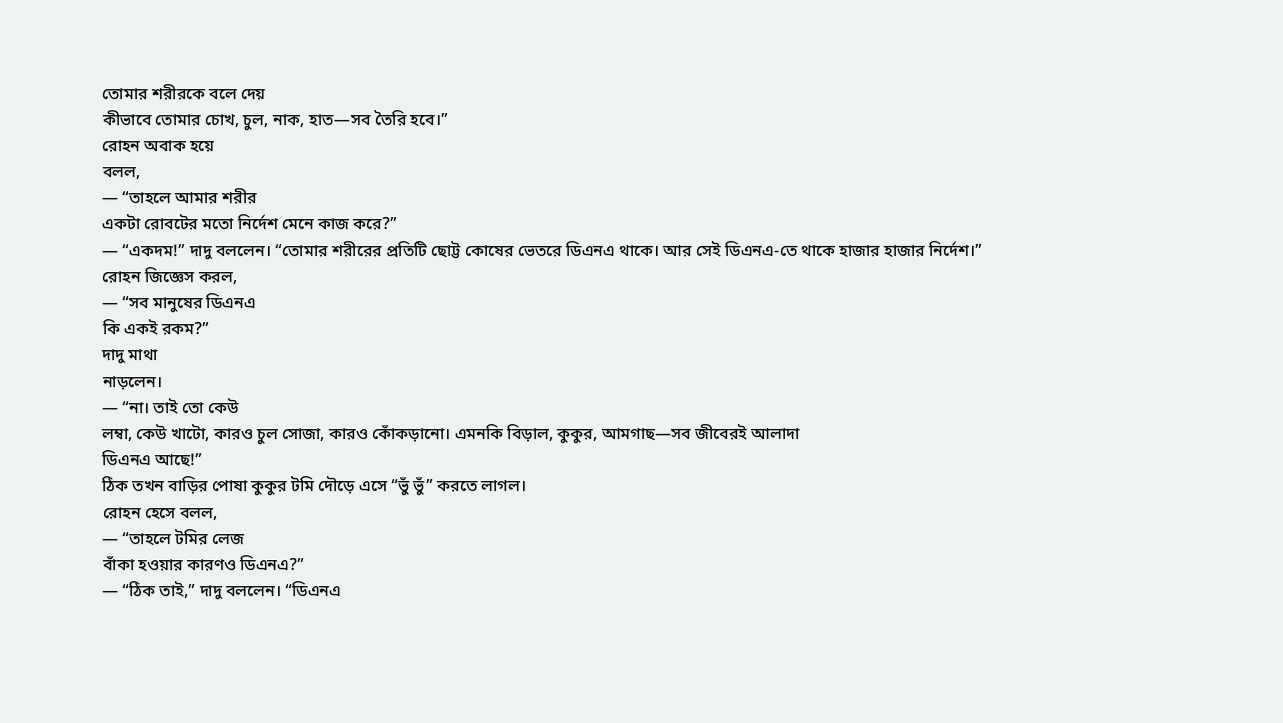তোমার শরীরকে বলে দেয়
কীভাবে তোমার চোখ, চুল, নাক, হাত—সব তৈরি হবে।”
রোহন অবাক হয়ে
বলল,
— “তাহলে আমার শরীর
একটা রোবটের মতো নির্দেশ মেনে কাজ করে?”
— “একদম!” দাদু বললেন। “তোমার শরীরের প্রতিটি ছোট্ট কোষের ভেতরে ডিএনএ থাকে। আর সেই ডিএনএ-তে থাকে হাজার হাজার নির্দেশ।”
রোহন জিজ্ঞেস করল,
— “সব মানুষের ডিএনএ
কি একই রকম?”
দাদু মাথা
নাড়লেন।
— “না। তাই তো কেউ
লম্বা, কেউ খাটো, কারও চুল সোজা, কারও কোঁকড়ানো। এমনকি বিড়াল, কুকুর, আমগাছ—সব জীবেরই আলাদা
ডিএনএ আছে!”
ঠিক তখন বাড়ির পোষা কুকুর টমি দৌড়ে এসে “ভুঁ ভুঁ” করতে লাগল।
রোহন হেসে বলল,
— “তাহলে টমির লেজ
বাঁকা হওয়ার কারণও ডিএনএ?”
— “ঠিক তাই,” দাদু বললেন। “ডিএনএ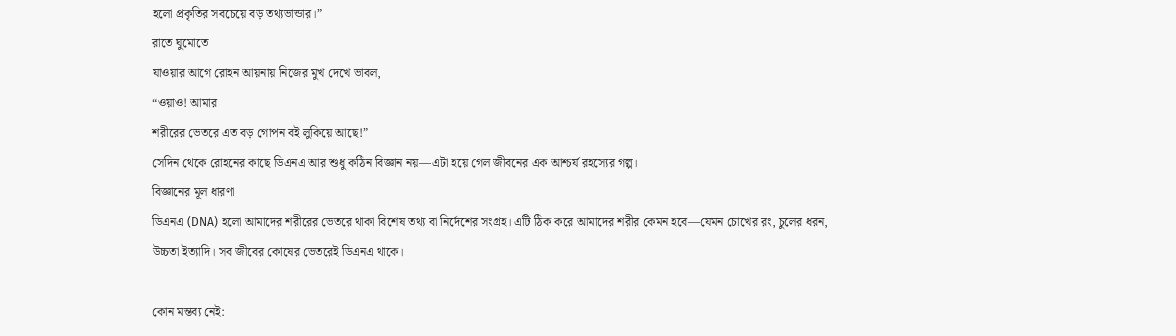হলো প্রকৃতির সবচেয়ে বড় তথ্যভান্ডার।”
রাতে ঘুমোতে
যাওয়ার আগে রোহন আয়নায় নিজের মুখ দেখে ভাবল,
“ওয়াও! আমার
শরীরের ভেতরে এত বড় গোপন বই লুকিয়ে আছে!”
সেদিন থেকে রোহনের কাছে ডিএনএ আর শুধু কঠিন বিজ্ঞান নয়—এটা হয়ে গেল জীবনের এক আশ্চর্য রহস্যের গল্প।
বিজ্ঞানের মূল ধারণা
ডিএনএ (DNA) হলো আমাদের শরীরের ভেতরে থাকা বিশেষ তথ্য বা নির্দেশের সংগ্রহ। এটি ঠিক করে আমাদের শরীর কেমন হবে—যেমন চোখের রং, চুলের ধরন, উচ্চতা ইত্যাদি। সব জীবের কোষের ভেতরেই ডিএনএ থাকে।

কোন মন্তব্য নেই: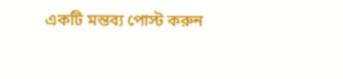একটি মন্তব্য পোস্ট করুন